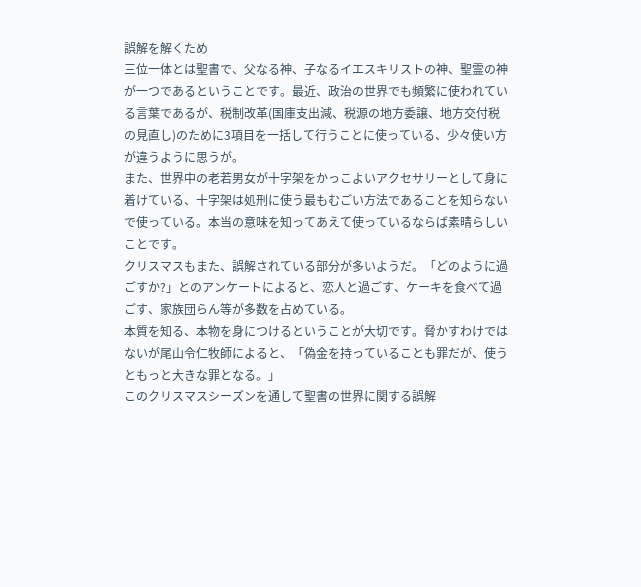誤解を解くため
三位一体とは聖書で、父なる神、子なるイエスキリストの神、聖霊の神が一つであるということです。最近、政治の世界でも頻繁に使われている言葉であるが、税制改革(国庫支出減、税源の地方委譲、地方交付税の見直し)のために3項目を一括して行うことに使っている、少々使い方が違うように思うが。
また、世界中の老若男女が十字架をかっこよいアクセサリーとして身に着けている、十字架は処刑に使う最もむごい方法であることを知らないで使っている。本当の意味を知ってあえて使っているならば素晴らしいことです。
クリスマスもまた、誤解されている部分が多いようだ。「どのように過ごすか?」とのアンケートによると、恋人と過ごす、ケーキを食べて過ごす、家族団らん等が多数を占めている。
本質を知る、本物を身につけるということが大切です。脅かすわけではないが尾山令仁牧師によると、「偽金を持っていることも罪だが、使うともっと大きな罪となる。」
このクリスマスシーズンを通して聖書の世界に関する誤解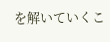を解いていくこ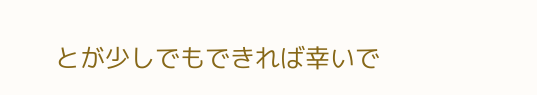とが少しでもできれば幸いで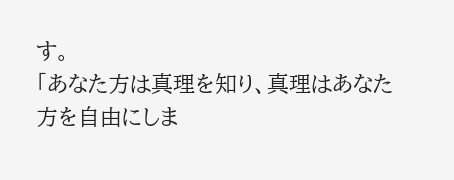す。
「あなた方は真理を知り、真理はあなた方を自由にしま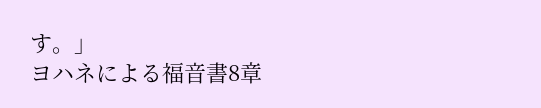す。」
ヨハネによる福音書8章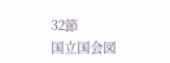32節
国立国会図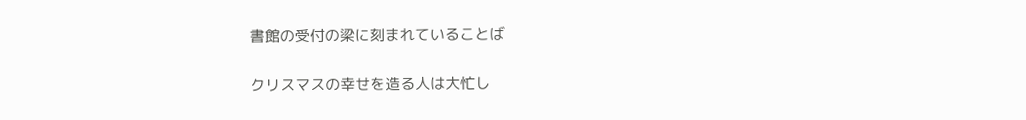書館の受付の梁に刻まれていることば

クリスマスの幸せを造る人は大忙し